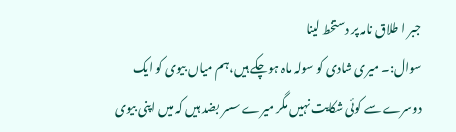جبر ا طلاق نامہ پر دستخط لینا
سوال:۔ میری شادی کو سولہ ماہ ہوچکے ہیں،ہم میاں بیوی کو ایک دوسرے سے کوئی شکایت نہیں مگر میرے سسر بضد ہیں کہ میں اپنی بیوی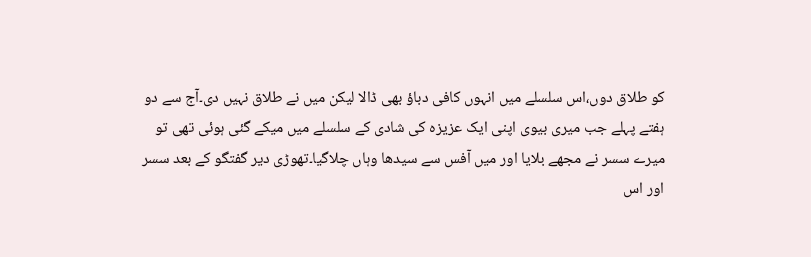کو طلاق دوں،اس سلسلے میں انہوں کافی دباؤ بھی ڈالا لیکن میں نے طلاق نہیں دی۔آج سے دو ہفتے پہلے جب میری بیوی اپنی ایک عزیزہ کی شادی کے سلسلے میں میکے گئی ہوئی تھی تو میرے سسر نے مجھے بلایا اور میں آفس سے سیدھا وہاں چلاگیا۔تھوڑی دیر گفتگو کے بعد سسر اور اس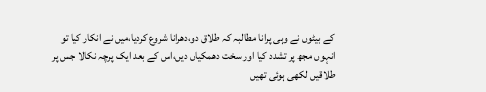کے بیٹوں نے وہی پرانا مطالبہ کہ طلاق دو،دھرانا شروع کردیا،میں نے انکار کیا تو انہوں مجھ پر تشدد کیا اور سخت دھمکیاں دیں،اس کے بعد ایک پرچہ نکالا جس پر طلاقیں لکھی ہوئی تھیں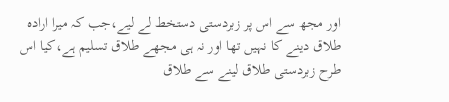اور مجھ سے اس پر زبردستی دستخط لے لیے،جب کہ میرا ارادہ طلاق دینے کا نہیں تھا اور نہ ہی مجھے طلاق تسلیم ہے،کیا اس طرح زبردستی طلاق لینے سے طلاق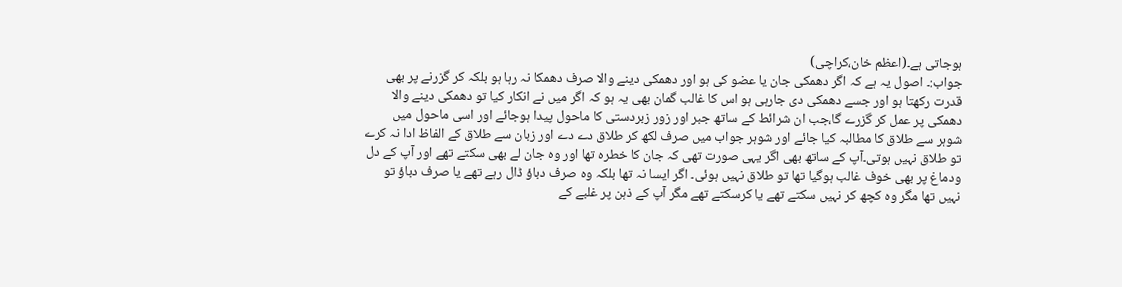ہوجاتی ہے۔(اعظم خان،کراچی)
جواب:۔ اصول یہ ہے کہ اگر دھمکی جان یا عضو کی ہو اور دھمکی دینے والا صرف دھمکا نہ رہا ہو بلکہ کر گزرنے پر بھی قدرت رکھتا ہو اور جسے دھمکی دی جارہی ہو اس کا غالب گمان بھی یہ ہو کہ اگر میں نے انکار کیا تو دھمکی دینے والا دھمکی پر عمل کر گزرے گا،جب ان شرائط کے ساتھ جبر اور زور زبردستی کا ماحول پیدا ہوجائے اور اسی ماحول میں شوہر سے طلاق کا مطالبہ کیا جائے اور شوہر جواب میں صرف لکھ کر طلاق دے دے اور زبان سے طلاق کے الفاظ ادا نہ کرے تو طلاق نہیں ہوتی۔آپ کے ساتھ بھی اگر یہی صورت تھی کہ جان کا خطرہ تھا اور وہ جان لے بھی سکتے تھے اور آپ کے دل ودماغ پر بھی خوف غالب ہوگیا تھا تو طلاق نہیں ہوئی۔ اگر ایسا نہ تھا بلکہ وہ صرف دباؤ ڈال رہے تھے یا صرف دباؤ تو نہیں تھا مگر وہ کچھ کر نہیں سکتے تھے یا کرسکتے تھے مگر آپ کے ذہن پر غلبے کے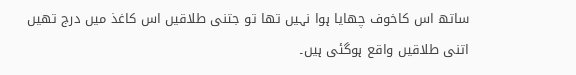ساتھ اس کاخوف چھایا ہوا نہیں تھا تو جتنی طلاقیں اس کاغذ میں درج تھیں اتنی طلاقیں واقع ہوگئی ہیں۔